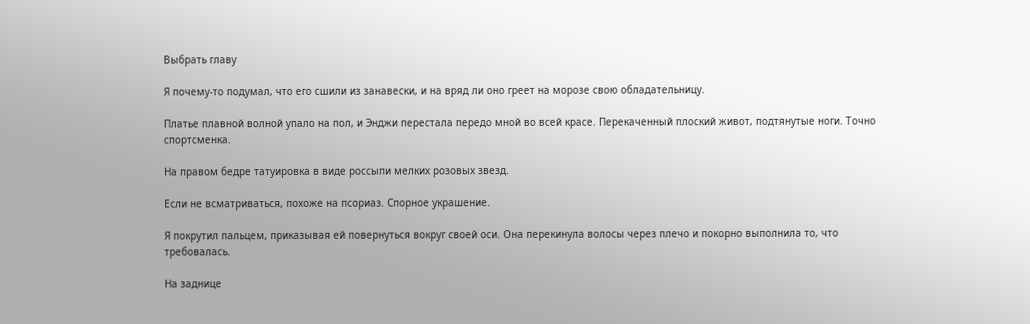Выбрать главу

Я почему-то подумал, что его сшили из занавески, и на вряд ли оно греет на морозе свою обладательницу.

Платье плавной волной упало на пол, и Энджи перестала передо мной во всей красе. Перекаченный плоский живот, подтянутые ноги. Точно спортсменка.

На правом бедре татуировка в виде россыпи мелких розовых звезд.

Если не всматриваться, похоже на псориаз. Спорное украшение.

Я покрутил пальцем, приказывая ей повернуться вокруг своей оси. Она перекинула волосы через плечо и покорно выполнила то, что требовалась.

На заднице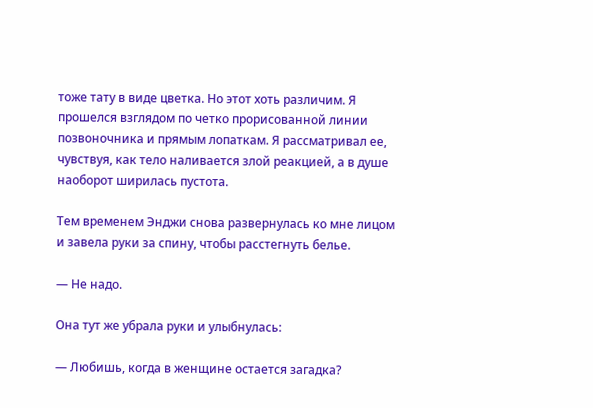тоже тату в виде цветка. Но этот хоть различим. Я прошелся взглядом по четко прорисованной линии позвоночника и прямым лопаткам. Я рассматривал ее, чувствуя, как тело наливается злой реакцией, а в душе наоборот ширилась пустота.

Тем временем Энджи снова развернулась ко мне лицом и завела руки за спину, чтобы расстегнуть белье.

— Не надо.

Она тут же убрала руки и улыбнулась:

— Любишь, когда в женщине остается загадка?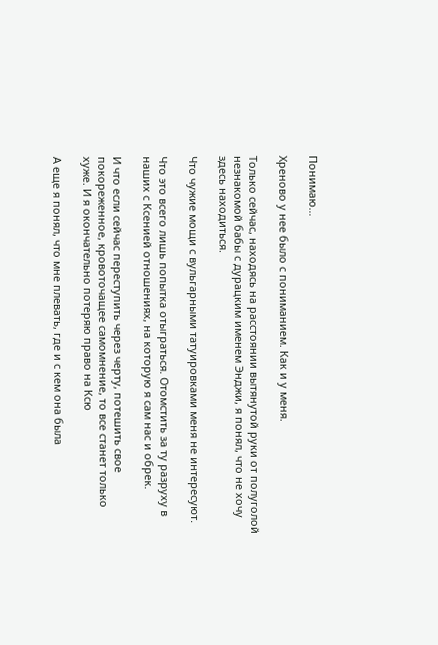Понимаю…

Хреново у нее было с пониманием. Как и у меня.

Только сейчас, находясь на расстоянии вытянутой руки от полуголой незнакомой бабы с дурацким именем Энджи, я понял, что не хочу здесь находиться.

Что чужие мощи с вульгарными татуировками меня не интересуют.

Что это всего лишь попытка отыграться. Отомстить за ту разруху в наших с Ксенией отношениях, на которую я сам нас и обрек.

И что если сейчас переступить через черту, потешить свое покореженное, кровоточащее самомнение, то все станет только хуже. И я окончательно потеряю право на Ксю

А еще я понял, что мне плевать, где и с кем она была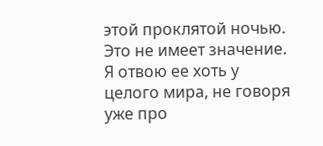этой проклятой ночью. Это не имеет значение. Я отвою ее хоть у целого мира, не говоря уже про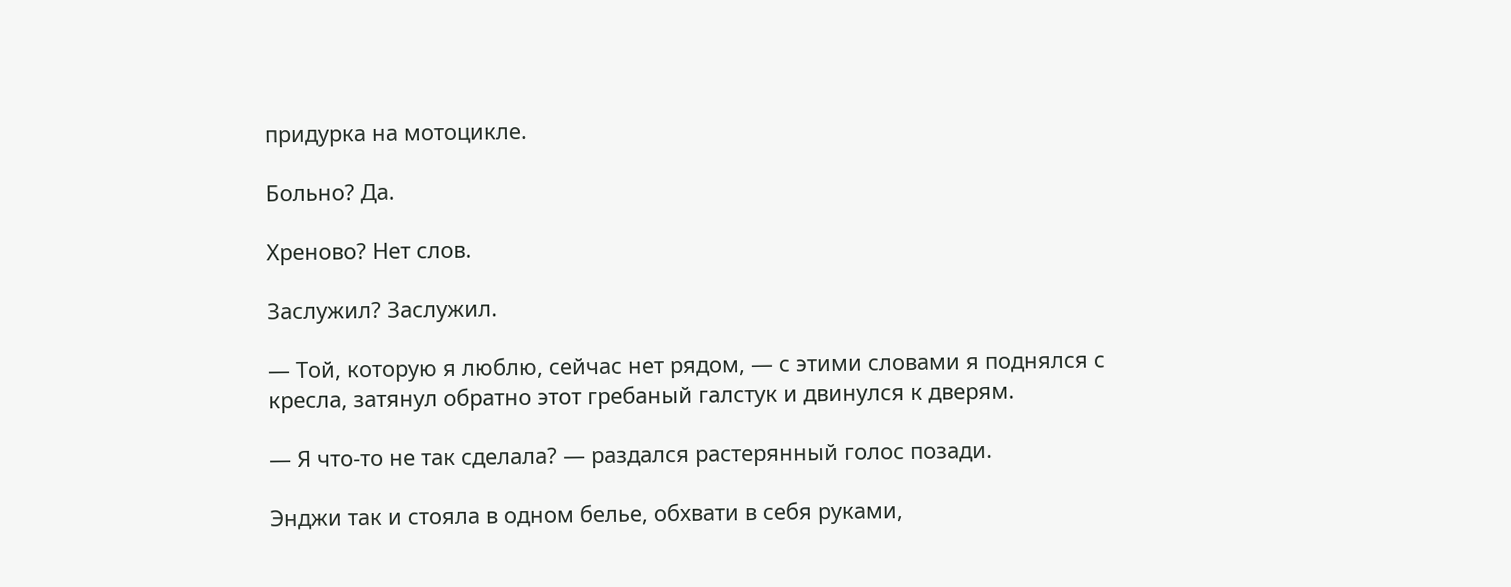придурка на мотоцикле.

Больно? Да.

Хреново? Нет слов.

Заслужил? Заслужил.

— Той, которую я люблю, сейчас нет рядом, — с этими словами я поднялся с кресла, затянул обратно этот гребаный галстук и двинулся к дверям.

— Я что-то не так сделала? — раздался растерянный голос позади.

Энджи так и стояла в одном белье, обхвати в себя руками,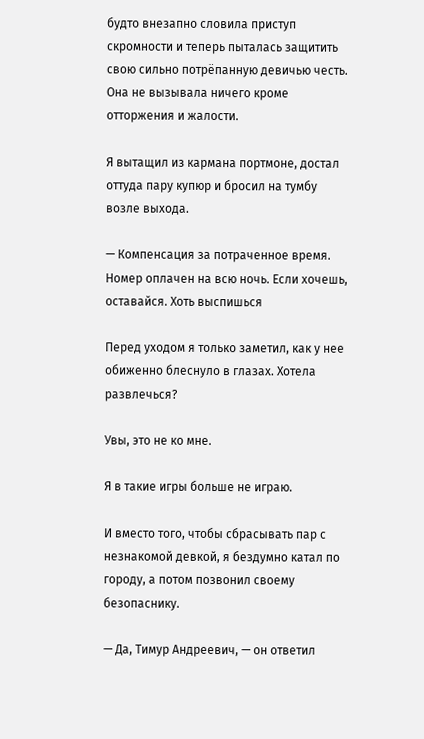будто внезапно словила приступ скромности и теперь пыталась защитить свою сильно потрёпанную девичью честь. Она не вызывала ничего кроме отторжения и жалости.

Я вытащил из кармана портмоне, достал оттуда пару купюр и бросил на тумбу возле выхода.

— Компенсация за потраченное время. Номер оплачен на всю ночь. Если хочешь, оставайся. Хоть выспишься

Перед уходом я только заметил, как у нее обиженно блеснуло в глазах. Хотела развлечься?

Увы, это не ко мне.

Я в такие игры больше не играю.

И вместо того, чтобы сбрасывать пар с незнакомой девкой, я бездумно катал по городу, а потом позвонил своему безопаснику.

— Да, Тимур Андреевич, — он ответил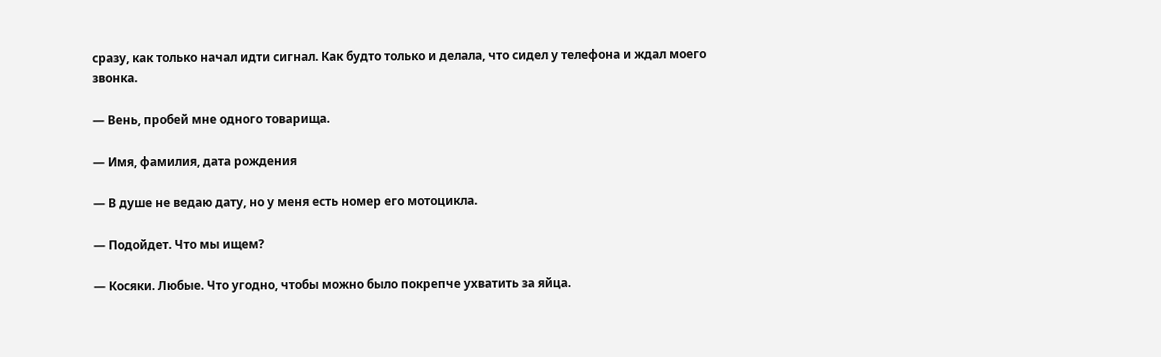сразу, как только начал идти сигнал. Как будто только и делала, что сидел у телефона и ждал моего звонка.

— Вень, пробей мне одного товарища.

— Имя, фамилия, дата рождения

— В душе не ведаю дату, но у меня есть номер его мотоцикла.

— Подойдет. Что мы ищем?

— Косяки. Любые. Что угодно, чтобы можно было покрепче ухватить за яйца.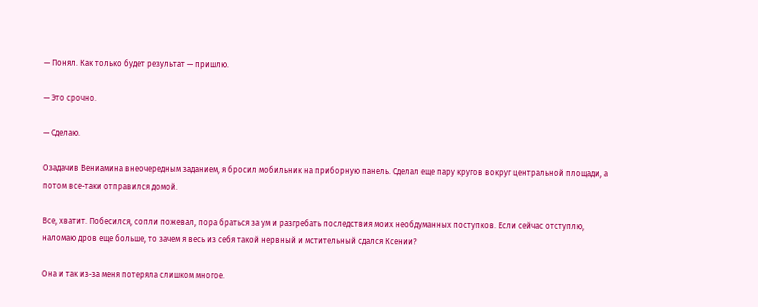— Понял. Как только будет результат — пришлю.

— Это срочно.

— Сделаю.

Озадачив Вениамина внеочередным заданием, я бросил мобильник на приборную панель. Сделал еще пару кругов вокруг центральной площади, а потом все-таки отправился домой.

Все, хватит. Побесился, сопли пожевал, пора браться за ум и разгребать последствия моих необдуманных поступков. Если сейчас отступлю, наломаю дров еще больше, то зачем я весь из себя такой нервный и мстительный сдался Ксении?

Она и так из-за меня потеряла слишком многое.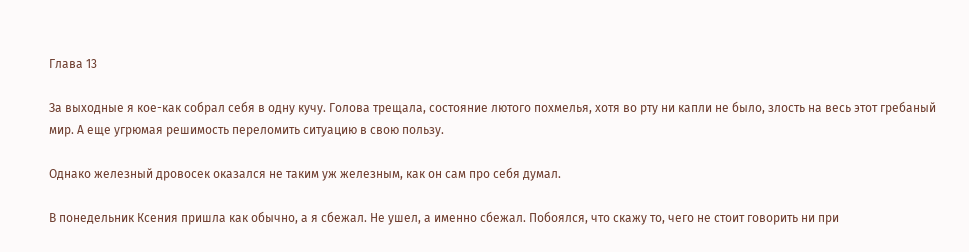Глава 13

За выходные я кое-как собрал себя в одну кучу. Голова трещала, состояние лютого похмелья, хотя во рту ни капли не было, злость на весь этот гребаный мир. А еще угрюмая решимость переломить ситуацию в свою пользу.

Однако железный дровосек оказался не таким уж железным, как он сам про себя думал.

В понедельник Ксения пришла как обычно, а я сбежал. Не ушел, а именно сбежал. Побоялся, что скажу то, чего не стоит говорить ни при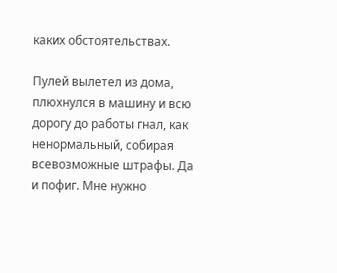каких обстоятельствах.

Пулей вылетел из дома, плюхнулся в машину и всю дорогу до работы гнал, как ненормальный, собирая всевозможные штрафы. Да и пофиг. Мне нужно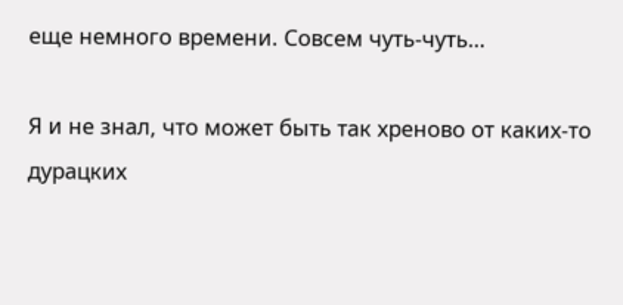еще немного времени. Совсем чуть-чуть…

Я и не знал, что может быть так хреново от каких-то дурацких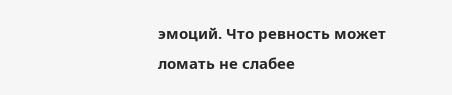эмоций. Что ревность может ломать не слабее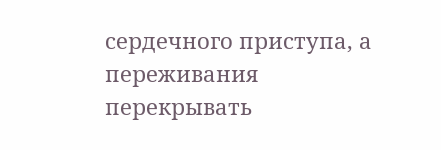сердечного приступа, а переживания перекрывать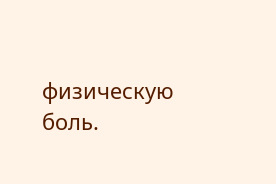физическую боль.